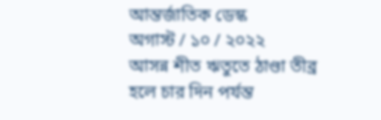আন্তর্জাতিক ডেস্ক
অগাস্ট / ১০ / ২০২২
আসন্ন শীত ঋতুতে ঠাণ্ডা তীব্র হলে চার দিন পর্যন্ত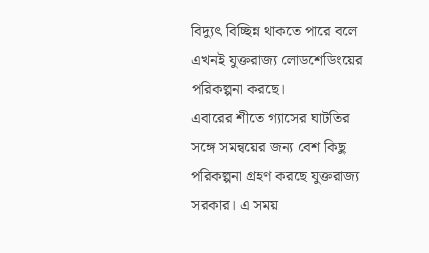বিদ্যুৎ বিচ্ছিন্ন থাকতে পারে বলে এখনই যুক্তরাজ্য লোডশেডিংয়ের পরিকল্পনা করছে।
এবারের শীতে গ্যাসের ঘাটতির সঙ্গে সমন্বয়ের জন্য বেশ কিছু পরিকল্পনা গ্রহণ করছে যুক্তরাজ্য সরকার। এ সময়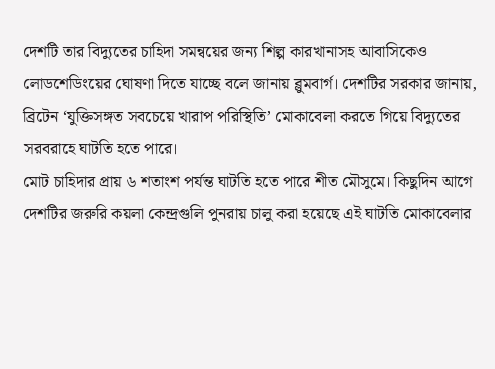দেশটি তার বিদ্যুতের চাহিদা সমন্বয়ের জন্য শিল্প কারখানাসহ আবাসিকেও লোডশেডিংয়ের ঘোষণা দিতে যাচ্ছে বলে জানায় ব্লুমবার্গ। দেশটির সরকার জানায়, ব্রিটেন ‘যুক্তিসঙ্গত সবচেয়ে খারাপ পরিস্থিতি’ মোকাবেলা করতে গিয়ে বিদ্যুতের সরবরাহে ঘাটতি হতে পারে।
মোট চাহিদার প্রায় ৬ শতাংশ পর্যন্ত ঘাটতি হতে পারে শীত মৌসুমে। কিছুদিন আগে দেশটির জরুরি কয়লা কেন্দ্রগুলি পুনরায় চালু করা হয়েছে এই ঘাটতি মোকাবেলার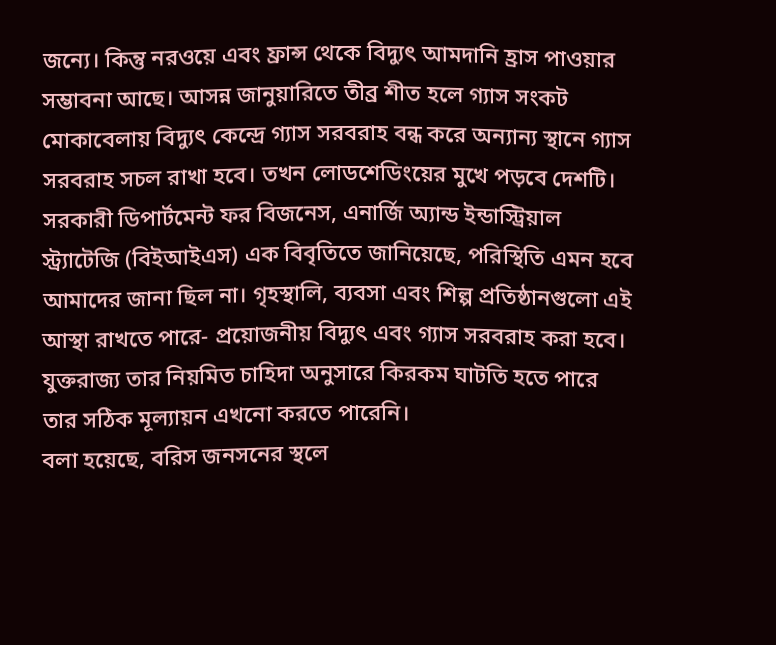জন্যে। কিন্তু নরওয়ে এবং ফ্রান্স থেকে বিদ্যুৎ আমদানি হ্রাস পাওয়ার সম্ভাবনা আছে। আসন্ন জানুয়ারিতে তীব্র শীত হলে গ্যাস সংকট মোকাবেলায় বিদ্যুৎ কেন্দ্রে গ্যাস সরবরাহ বন্ধ করে অন্যান্য স্থানে গ্যাস সরবরাহ সচল রাখা হবে। তখন লোডশেডিংয়ের মুখে পড়বে দেশটি।
সরকারী ডিপার্টমেন্ট ফর বিজনেস, এনার্জি অ্যান্ড ইন্ডাস্ট্রিয়াল স্ট্র্যাটেজি (বিইআইএস) এক বিবৃতিতে জানিয়েছে, পরিস্থিতি এমন হবে আমাদের জানা ছিল না। গৃহস্থালি, ব্যবসা এবং শিল্প প্রতিষ্ঠানগুলো এই আস্থা রাখতে পারে- প্রয়োজনীয় বিদ্যুৎ এবং গ্যাস সরবরাহ করা হবে। যুক্তরাজ্য তার নিয়মিত চাহিদা অনুসারে কিরকম ঘাটতি হতে পারে তার সঠিক মূল্যায়ন এখনো করতে পারেনি।
বলা হয়েছে, বরিস জনসনের স্থলে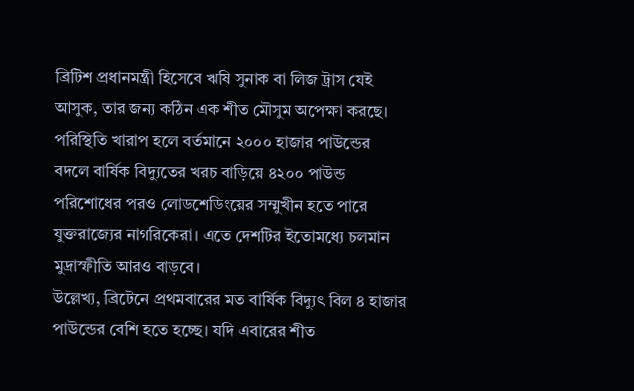ব্রিটিশ প্রধানমন্ত্রী হিসেবে ঋষি সুনাক বা লিজ ট্রাস যেই আসুক, তার জন্য কঠিন এক শীত মৌসুম অপেক্ষা করছে। পরিস্থিতি খারাপ হলে বর্তমানে ২০০০ হাজার পাউন্ডের বদলে বার্ষিক বিদ্যুতের খরচ বাড়িয়ে ৪২০০ পাউন্ড পরিশোধের পরও লোডশেডিংয়ের সম্মুখীন হতে পারে যুক্তরাজ্যের নাগরিকেরা। এতে দেশটির ইতোমধ্যে চলমান মুদ্রাস্ফীতি আরও বাড়বে।
উল্লেখ্য, ব্রিটেনে প্রথমবারের মত বার্ষিক বিদ্যুৎ বিল ৪ হাজার পাউন্ডের বেশি হতে হচ্ছে। যদি এবারের শীত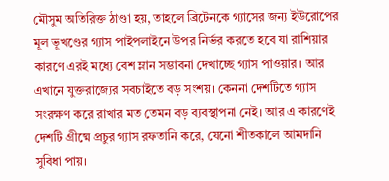মৌসুম অতিরিক্ত ঠাণ্ডা হয়, তাহলে ব্রিটেনকে গ্যাসের জন্য ইউরোপের মূল ভূখণ্ডের গ্যাস পাইপলাইনে উপর নির্ভর করতে হবে যা রাশিয়ার কারণে এরই মধ্যে বেশ ম্লান সম্ভাবনা দেখাচ্ছে গ্যাস পাওয়ার। আর এখানে যুক্তরাজ্যের সবচাইতে বড় সংশয়। কেননা দেশটিতে গ্যাস সংরক্ষণ করে রাখার মত তেমন বড় ব্যবস্থাপনা নেই। আর এ কারণেই দেশটি গ্রীষ্মে প্রচুর গ্যাস রফতানি করে, যেনো শীতকালে আমদানি সুবিধা পায়।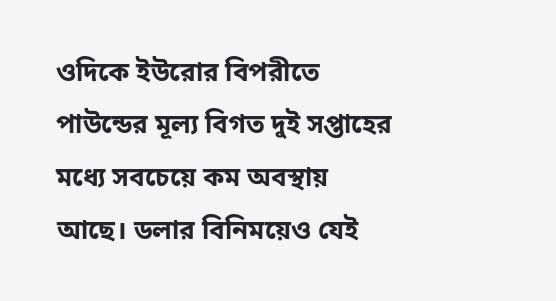ওদিকে ইউরোর বিপরীতে পাউন্ডের মূল্য বিগত দুই সপ্তাহের মধ্যে সবচেয়ে কম অবস্থায় আছে। ডলার বিনিময়েও যেই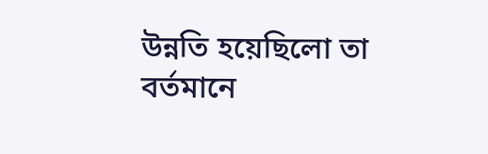উন্নতি হয়েছিলো তা বর্তমানে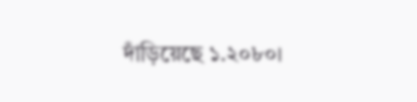দাঁড়িয়েছে ১.২০৮০।